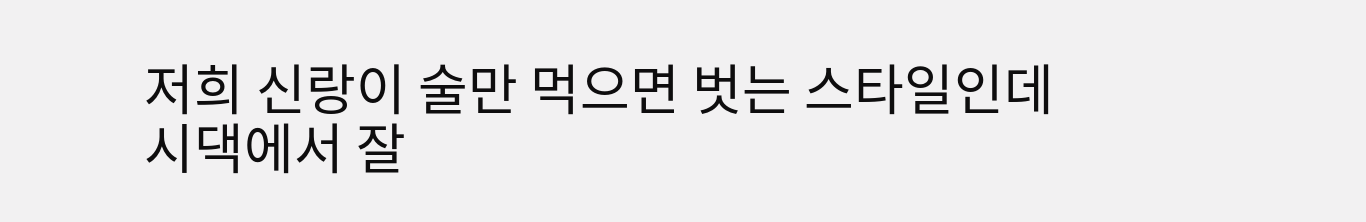저희 신랑이 술만 먹으면 벗는 스타일인데
시댁에서 잘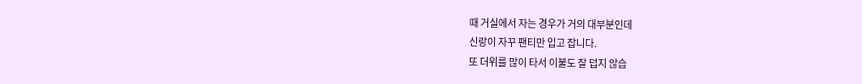때 거실에서 자는 경우가 거의 대부분인데
신랑이 자꾸 팬티만 입고 잡니다.
또 더위를 많이 타서 이불도 잘 덥지 않습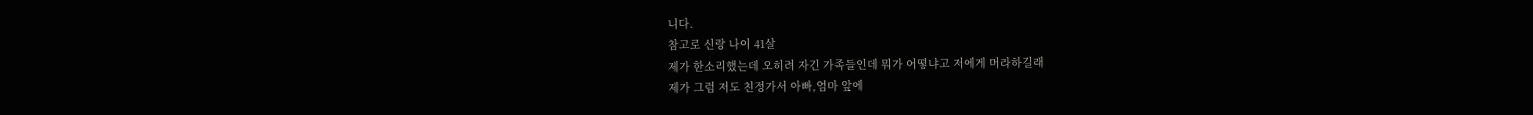니다.
참고로 신랑 나이 41살
제가 한소리했는데 오히려 자긴 가족들인데 뭐가 어떻냐고 저에게 머라하길래
제가 그럼 저도 친정가서 아빠,엄마 앞에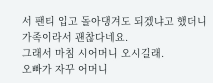서 팬티 입고 돌아댕겨도 되겠냐고 했더니
가족이라서 괜찮다네요.
그래서 마침 시어머니 오시길래.
오빠가 자꾸 어머니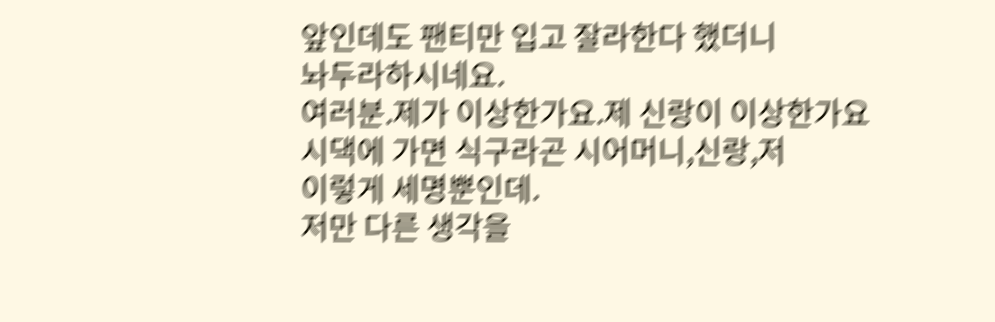앞인데도 팬티만 입고 잘라한다 했더니
놔두라하시네요.
여러분.제가 이상한가요.제 신랑이 이상한가요
시댁에 가면 식구라곤 시어머니,신랑,저
이렇게 세명뿐인데.
저만 다른 생각을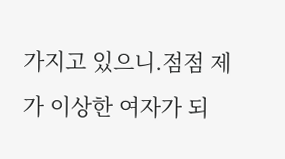가지고 있으니.점점 제가 이상한 여자가 되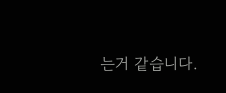는거 같습니다.